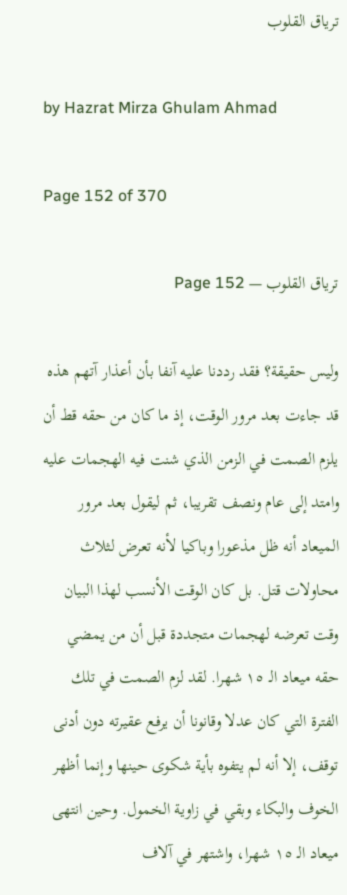ترياق القلوب

by Hazrat Mirza Ghulam Ahmad

Page 152 of 370

ترياق القلوب — Page 152

وليس حقيقة؟ فقد رددنا عليه آنفا بأن أعذار آتهم هذه قد جاءت بعد مرور الوقت، إذ ما كان من حقه قط أن يلزم الصمت في الزمن الذي شنت فيه الهجمات عليه وامتد إلى عام ونصف تقريبا، ثم ليقول بعد مرور الميعاد أنه ظل مذعورا وباكيا لأنه تعرض لثلاث محاولات قتل. بل كان الوقت الأنسب لهذا البيان وقت تعرضه لهجمات متجددة قبل أن من يمضي حقه ميعاد الـ ١٥ شهرا. لقد لزم الصمت في تلك الفترة التي كان عدلا وقانونا أن يرفع عقيرته دون أدنى توقف، إلا أنه لم يتفوه بأية شكوى حينها وإنما أظهر الخوف والبكاء وبقي في زاوية الخمول. وحين انتهى ميعاد الـ ١٥ شهرا، واشتهر في آلاف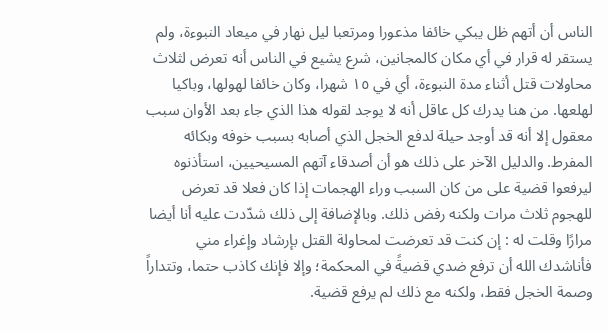الناس أن أتهم ظل يبكي خائفا مذعورا ومرتعبا ليل نهار في ميعاد النبوءة، ولم يستقر له قرار في أي مكان كالمجانين، شرع يشيع في الناس أنه تعرض لثلاث محاولات قتل أثناء مدة النبوءة، أي في ۱٥ شهرا، وكان خائفا لهولها، وباكيا لهلعها. من هنا يدرك كل عاقل أنه لا يوجد لقوله هذا الذي جاء بعد الأوان سبب معقول إلا أنه قد أوجد حيلة لدفع الخجل الذي أصابه بسبب خوفه وبكائه المفرط. والدليل الآخر على ذلك هو أن أصدقاء آتهم المسيحيين، استأذنوه ليرفعوا قضية على من كان السبب وراء الهجمات إذا كان فعلا قد تعرض للهجوم ثلاث مرات ولكنه رفض ذلك. وبالإضافة إلى ذلك شدّدت عليه أنا أيضا مرارًا وقلت له : إن كنت قد تعرضت لمحاولة القتل بإرشاد وإغراء مني فأناشدك الله أن ترفع ضدي قضيةً في المحكمة؛ وإلا فإنك كاذب حتما، وتتداراً وصمة الخجل فقط، ولكنه مع ذلك لم يرفع قضية.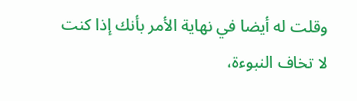وقلت له أيضا في نهاية الأمر بأنك إذا كنت لا تخاف النبوءة،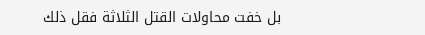بل خفت محاولات القتل الثلاثة فقل ذلك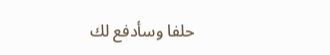حلفا وسأدفع لك